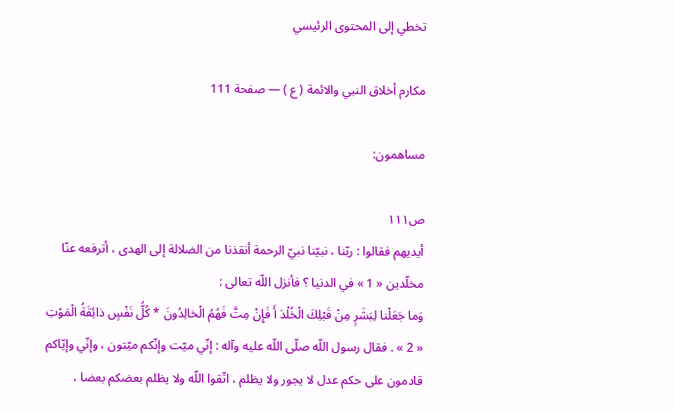تخطي إلى المحتوى الرئيسي

مكارم أخلاق النبي والائمة ( ع ) — صفحة 111

مساهمون:

ص١١١
أيديهم فقالوا : ربّنا ، نبيّنا نبيّ الرحمة أنقذنا من الضلالة إلى الهدى ، أترفعه عنّا مخلّدين « 1 » في الدنيا ؟ فأنزل اللّه تعالى :
وَما جَعَلْنا لِبَشَرٍ مِنْ قَبْلِكَ الْخُلْدَ أَ فَإِنْ مِتَّ فَهُمُ الْخالِدُونَ * كُلُّ نَفْسٍ ذائِقَةُ الْمَوْتِ
« 2 » . فقال رسول اللّه صلّى اللّه عليه وآله : إنّي ميّت وإنّكم ميّتون ، وإنّي وإيّاكم قادمون على حكم عدل لا يجور ولا يظلم ، اتّقوا اللّه ولا يظلم بعضكم بعضا ،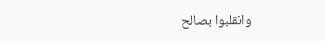وانقلبوا بصالح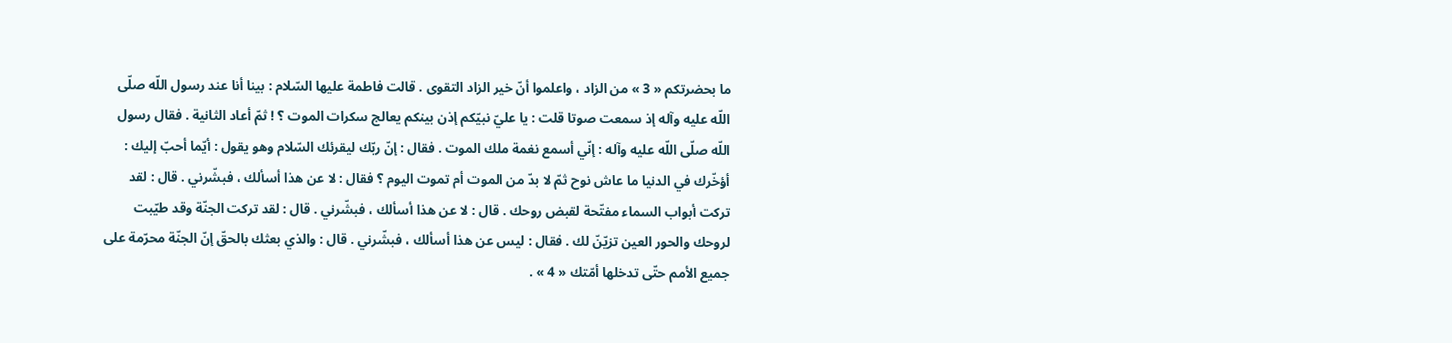ما بحضرتكم « 3 » من الزاد ، واعلموا أنّ خير الزاد التقوى . قالت فاطمة عليها السّلام : بينا أنا عند رسول اللّه صلّى اللّه عليه وآله إذ سمعت صوتا قلت : يا عليّ نبيّكم إذن بينكم يعالج سكرات الموت ؟ ! ثمّ أعاد الثانية . فقال رسول اللّه صلّى اللّه عليه وآله : إنّي أسمع نغمة ملك الموت . فقال : إنّ ربّك ليقرئك السّلام وهو يقول : أيّما أحبّ إليك : أؤخّرك في الدنيا ما عاش نوح ثمّ لا بدّ من الموت أم تموت اليوم ؟ فقال : لا عن هذا أسألك ، فبشّرني . قال : لقد تركت أبواب السماء مفتّحة لقبض روحك . قال : لا عن هذا أسألك ، فبشّرني . قال : لقد تركت الجنّة وقد طيّبت لروحك والحور العين تزيّنّ لك . فقال : ليس عن هذا أسألك ، فبشّرني . قال : والذي بعثك بالحقّ إنّ الجنّة محرّمة على جميع الأمم حتّى تدخلها أمّتك « 4 » .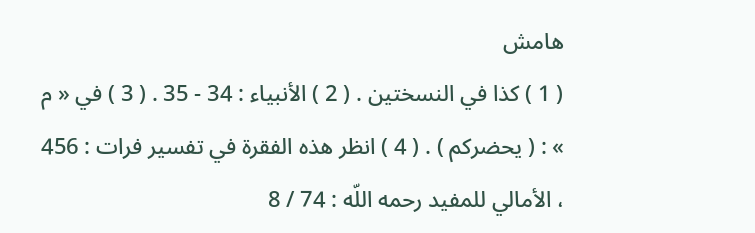هامش
( 1 ) كذا في النسختين . ( 2 ) الأنبياء : 34 - 35 . ( 3 ) في « م » : ( يحضركم ) . ( 4 ) انظر هذه الفقرة في تفسير فرات : 456 ، الأمالي للمفيد رحمه اللّه : 74 / 8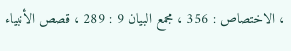، الاختصاص : 356 ، مجمع البيان 9 : 289 ، قصص الأنبياء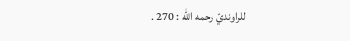للراونديّ رحمه اللّه : 270 .